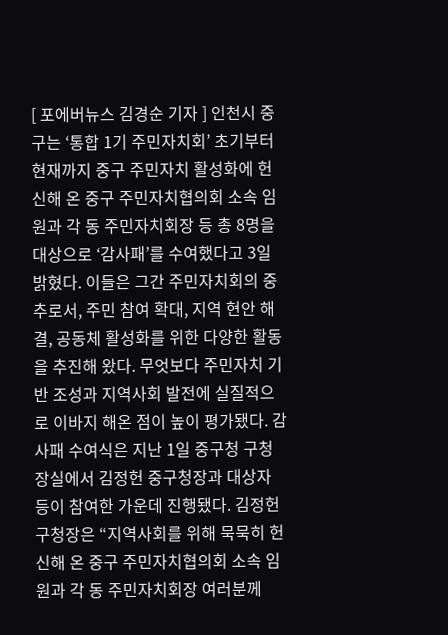[ 포에버뉴스 김경순 기자 ] 인천시 중구는 ‘통합 1기 주민자치회’ 초기부터 현재까지 중구 주민자치 활성화에 헌신해 온 중구 주민자치협의회 소속 임원과 각 동 주민자치회장 등 총 8명을 대상으로 ‘감사패’를 수여했다고 3일 밝혔다. 이들은 그간 주민자치회의 중추로서, 주민 참여 확대, 지역 현안 해결, 공동체 활성화를 위한 다양한 활동을 추진해 왔다. 무엇보다 주민자치 기반 조성과 지역사회 발전에 실질적으로 이바지 해온 점이 높이 평가됐다. 감사패 수여식은 지난 1일 중구청 구청장실에서 김정헌 중구청장과 대상자 등이 참여한 가운데 진행됐다. 김정헌 구청장은 “지역사회를 위해 묵묵히 헌신해 온 중구 주민자치협의회 소속 임원과 각 동 주민자치회장 여러분께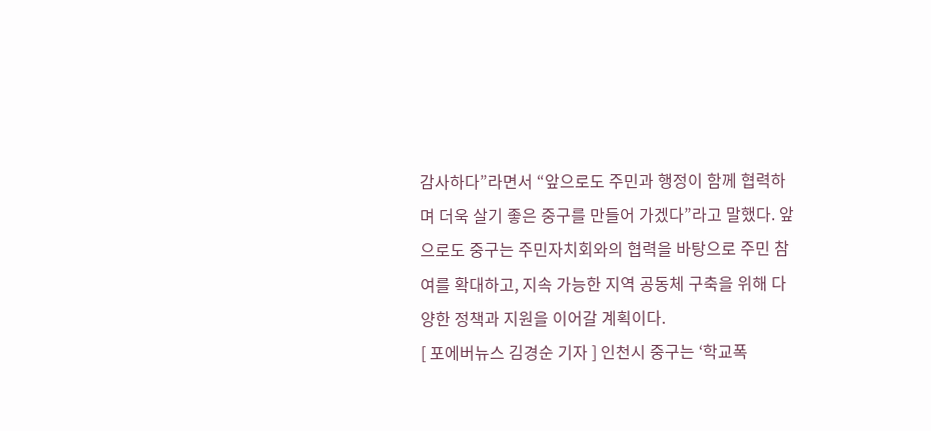감사하다”라면서 “앞으로도 주민과 행정이 함께 협력하며 더욱 살기 좋은 중구를 만들어 가겠다”라고 말했다. 앞으로도 중구는 주민자치회와의 협력을 바탕으로 주민 참여를 확대하고, 지속 가능한 지역 공동체 구축을 위해 다양한 정책과 지원을 이어갈 계획이다.
[ 포에버뉴스 김경순 기자 ] 인천시 중구는 ‘학교폭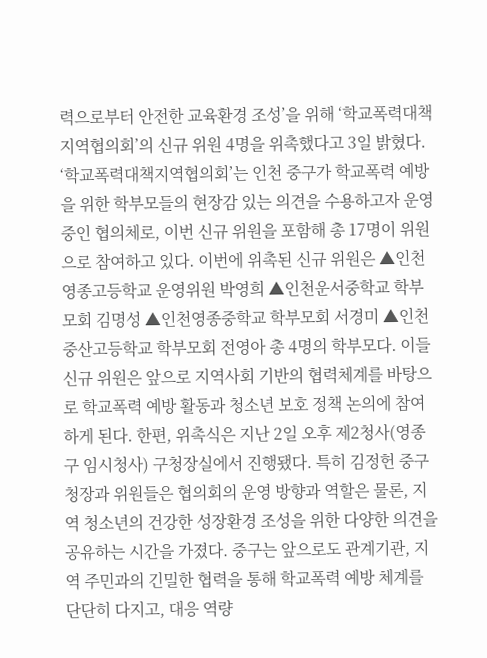력으로부터 안전한 교육환경 조성’을 위해 ‘학교폭력대책지역협의회’의 신규 위원 4명을 위촉했다고 3일 밝혔다. ‘학교폭력대책지역협의회’는 인천 중구가 학교폭력 예방을 위한 학부모들의 현장감 있는 의견을 수용하고자 운영 중인 협의체로, 이번 신규 위원을 포함해 총 17명이 위원으로 참여하고 있다. 이번에 위촉된 신규 위원은 ▲인천영종고등학교 운영위원 박영희 ▲인천운서중학교 학부모회 김명성 ▲인천영종중학교 학부모회 서경미 ▲인천중산고등학교 학부모회 전영아 총 4명의 학부모다. 이들 신규 위원은 앞으로 지역사회 기반의 협력체계를 바탕으로 학교폭력 예방 활동과 청소년 보호 정책 논의에 참여하게 된다. 한편, 위촉식은 지난 2일 오후 제2청사(영종구 임시청사) 구청장실에서 진행됐다. 특히 김정헌 중구청장과 위원들은 협의회의 운영 방향과 역할은 물론, 지역 청소년의 건강한 성장환경 조성을 위한 다양한 의견을 공유하는 시간을 가졌다. 중구는 앞으로도 관계기관, 지역 주민과의 긴밀한 협력을 통해 학교폭력 예방 체계를 단단히 다지고, 대응 역량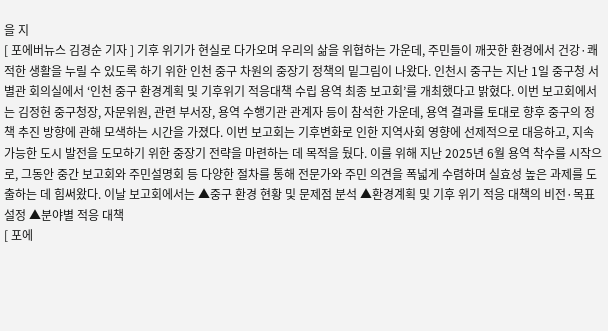을 지
[ 포에버뉴스 김경순 기자 ] 기후 위기가 현실로 다가오며 우리의 삶을 위협하는 가운데, 주민들이 깨끗한 환경에서 건강·쾌적한 생활을 누릴 수 있도록 하기 위한 인천 중구 차원의 중장기 정책의 밑그림이 나왔다. 인천시 중구는 지난 1일 중구청 서별관 회의실에서 ‘인천 중구 환경계획 및 기후위기 적응대책 수립 용역 최종 보고회’를 개최했다고 밝혔다. 이번 보고회에서는 김정헌 중구청장, 자문위원, 관련 부서장, 용역 수행기관 관계자 등이 참석한 가운데, 용역 결과를 토대로 향후 중구의 정책 추진 방향에 관해 모색하는 시간을 가졌다. 이번 보고회는 기후변화로 인한 지역사회 영향에 선제적으로 대응하고, 지속 가능한 도시 발전을 도모하기 위한 중장기 전략을 마련하는 데 목적을 뒀다. 이를 위해 지난 2025년 6월 용역 착수를 시작으로, 그동안 중간 보고회와 주민설명회 등 다양한 절차를 통해 전문가와 주민 의견을 폭넓게 수렴하며 실효성 높은 과제를 도출하는 데 힘써왔다. 이날 보고회에서는 ▲중구 환경 현황 및 문제점 분석 ▲환경계획 및 기후 위기 적응 대책의 비전·목표 설정 ▲분야별 적응 대책
[ 포에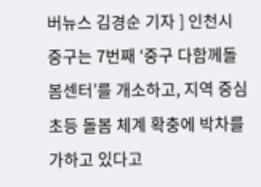버뉴스 김경순 기자 ] 인천시 중구는 7번째 ‘중구 다함께돌봄센터’를 개소하고, 지역 중심 초등 돌봄 체계 확충에 박차를 가하고 있다고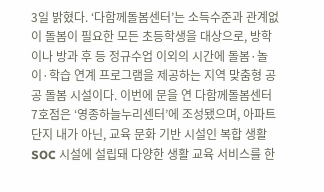3일 밝혔다. ‘다함께돌봄센터’는 소득수준과 관계없이 돌봄이 필요한 모든 초등학생을 대상으로, 방학이나 방과 후 등 정규수업 이외의 시간에 돌봄·놀이·학습 연계 프로그램을 제공하는 지역 맞춤형 공공 돌봄 시설이다. 이번에 문을 연 다함께돌봄센터 7호점은 ‘영종하늘누리센터’에 조성됐으며, 아파트 단지 내가 아닌, 교육 문화 기반 시설인 복합 생활SOC 시설에 설립돼 다양한 생활 교육 서비스를 한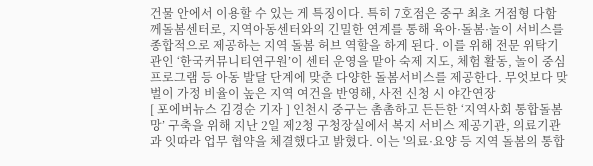건물 안에서 이용할 수 있는 게 특징이다. 특히 7호점은 중구 최초 거점형 다함께돌봄센터로, 지역아동센터와의 긴밀한 연계를 통해 육아·돌봄·놀이 서비스를 종합적으로 제공하는 지역 돌봄 허브 역할을 하게 된다. 이를 위해 전문 위탁기관인 ‘한국커뮤니티연구원’이 센터 운영을 맡아 숙제 지도, 체험 활동, 놀이 중심 프로그램 등 아동 발달 단계에 맞춘 다양한 돌봄서비스를 제공한다. 무엇보다 맞벌이 가정 비율이 높은 지역 여건을 반영해, 사전 신청 시 야간연장
[ 포에버뉴스 김경순 기자 ] 인천시 중구는 촘촘하고 든든한 ‘지역사회 통합돌봄망’ 구축을 위해 지난 2일 제2청 구청장실에서 복지 서비스 제공기관, 의료기관과 잇따라 업무 협약을 체결했다고 밝혔다. 이는 '의료·요양 등 지역 돌봄의 통합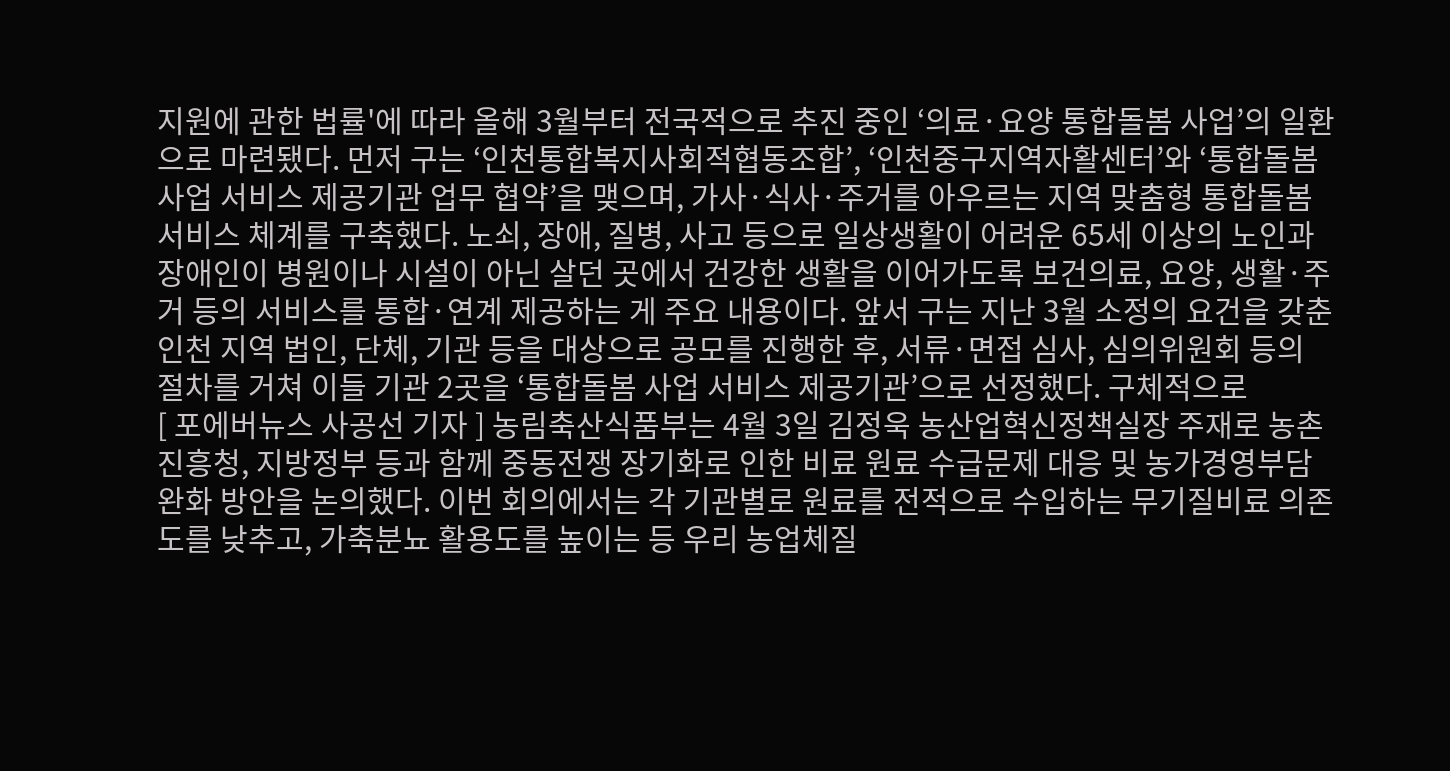지원에 관한 법률'에 따라 올해 3월부터 전국적으로 추진 중인 ‘의료·요양 통합돌봄 사업’의 일환으로 마련됐다. 먼저 구는 ‘인천통합복지사회적협동조합’, ‘인천중구지역자활센터’와 ‘통합돌봄 사업 서비스 제공기관 업무 협약’을 맺으며, 가사·식사·주거를 아우르는 지역 맞춤형 통합돌봄 서비스 체계를 구축했다. 노쇠, 장애, 질병, 사고 등으로 일상생활이 어려운 65세 이상의 노인과 장애인이 병원이나 시설이 아닌 살던 곳에서 건강한 생활을 이어가도록 보건의료, 요양, 생활·주거 등의 서비스를 통합·연계 제공하는 게 주요 내용이다. 앞서 구는 지난 3월 소정의 요건을 갖춘 인천 지역 법인, 단체, 기관 등을 대상으로 공모를 진행한 후, 서류·면접 심사, 심의위원회 등의 절차를 거쳐 이들 기관 2곳을 ‘통합돌봄 사업 서비스 제공기관’으로 선정했다. 구체적으로
[ 포에버뉴스 사공선 기자 ] 농림축산식품부는 4월 3일 김정욱 농산업혁신정책실장 주재로 농촌진흥청, 지방정부 등과 함께 중동전쟁 장기화로 인한 비료 원료 수급문제 대응 및 농가경영부담 완화 방안을 논의했다. 이번 회의에서는 각 기관별로 원료를 전적으로 수입하는 무기질비료 의존도를 낮추고, 가축분뇨 활용도를 높이는 등 우리 농업체질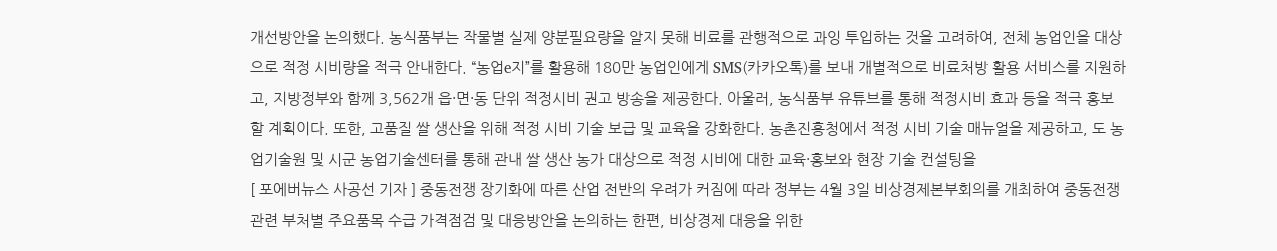개선방안을 논의했다. 농식품부는 작물별 실제 양분필요량을 알지 못해 비료를 관행적으로 과잉 투입하는 것을 고려하여, 전체 농업인을 대상으로 적정 시비량을 적극 안내한다. “농업e지”를 활용해 180만 농업인에게 SMS(카카오톡)를 보내 개별적으로 비료처방 활용 서비스를 지원하고, 지방정부와 함께 3,562개 읍·면·동 단위 적정시비 권고 방송을 제공한다. 아울러, 농식품부 유튜브를 통해 적정시비 효과 등을 적극 홍보할 계획이다. 또한, 고품질 쌀 생산을 위해 적정 시비 기술 보급 및 교육을 강화한다. 농촌진흥청에서 적정 시비 기술 매뉴얼을 제공하고, 도 농업기술원 및 시군 농업기술센터를 통해 관내 쌀 생산 농가 대상으로 적정 시비에 대한 교육·홍보와 현장 기술 컨설팅을
[ 포에버뉴스 사공선 기자 ] 중동전쟁 장기화에 따른 산업 전반의 우려가 커짐에 따라 정부는 4월 3일 비상경제본부회의를 개최하여 중동전쟁 관련 부처별 주요품목 수급 가격점검 및 대응방안을 논의하는 한편, 비상경제 대응을 위한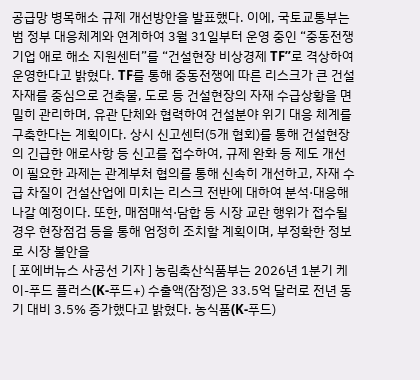공급망 병목해소 규제 개선방안을 발표했다. 이에, 국토교통부는 범 정부 대응체계와 연계하여 3월 31일부터 운영 중인 “중동전쟁 기업 애로 해소 지원센터”를 “건설현장 비상경제 TF”로 격상하여 운영한다고 밝혔다. TF를 통해 중동전쟁에 따른 리스크가 큰 건설자재를 중심으로 건축물, 도로 등 건설현장의 자재 수급상황을 면밀히 관리하며, 유관 단체와 협력하여 건설분야 위기 대응 체계를 구축한다는 계획이다. 상시 신고센터(5개 협회)를 통해 건설현장의 긴급한 애로사항 등 신고를 접수하여, 규제 완화 등 제도 개선이 필요한 과제는 관계부처 협의를 통해 신속히 개선하고, 자재 수급 차질이 건설산업에 미치는 리스크 전반에 대하여 분석·대응해나갈 예정이다. 또한, 매점매석·담합 등 시장 교란 행위가 접수될 경우 현장점검 등을 통해 엄정히 조치할 계획이며, 부정확한 정보로 시장 불안을
[ 포에버뉴스 사공선 기자 ] 농림축산식품부는 2026년 1분기 케이-푸드 플러스(K-푸드+) 수출액(잠정)은 33.5억 달러로 전년 동기 대비 3.5% 증가했다고 밝혔다. 농식품(K-푸드)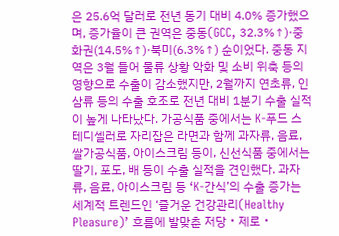은 25.6억 달러로 전년 동기 대비 4.0% 증가했으며, 증가율이 큰 권역은 중동(GCC, 32.3%↑)·중화권(14.5%↑)·북미(6.3%↑) 순이었다. 중동 지역은 3월 들어 물류 상황 악화 및 소비 위축 등의 영향으로 수출이 감소했지만, 2월까지 연초류, 인삼류 등의 수출 호조로 전년 대비 1분기 수출 실적이 높게 나타났다. 가공식품 중에서는 K-푸드 스테디셀러로 자리잡은 라면과 함께 과자류, 음료, 쌀가공식품, 아이스크림 등이, 신선식품 중에서는 딸기, 포도, 배 등이 수출 실적을 견인했다. 과자류, 음료, 아이스크림 등 ‘K-간식’의 수출 증가는 세계적 트렌드인 ‘즐거운 건강관리(Healthy Pleasure)’ 흐름에 발맞춘 저당・제로・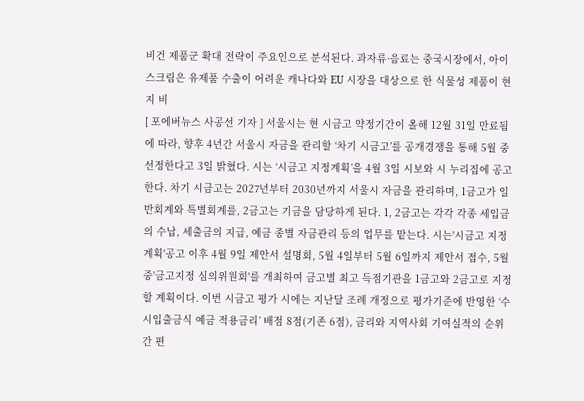비건 제품군 확대 전략이 주요인으로 분석된다. 과자류·음료는 중국시장에서, 아이스크림은 유제품 수출이 어려운 캐나다와 EU 시장을 대상으로 한 식물성 제품이 현지 비
[ 포에버뉴스 사공선 기자 ] 서울시는 현 시금고 약정기간이 올해 12월 31일 만료됨에 따라, 향후 4년간 서울시 자금을 관리할 ‘차기 시금고’를 공개경쟁을 통해 5월 중 선정한다고 3일 밝혔다. 시는 ‘시금고 지정계획’을 4월 3일 시보와 시 누리집에 공고한다. 차기 시금고는 2027년부터 2030년까지 서울시 자금을 관리하며, 1금고가 일반회계와 특별회계를, 2금고는 기금을 담당하게 된다. 1, 2금고는 각각 각종 세입금의 수납, 세출금의 지급, 예금 종별 자금관리 등의 업무를 맡는다. 시는'시금고 지정계획'공고 이후 4월 9일 제안서 설명회, 5월 4일부터 5월 6일까지 제안서 접수, 5월 중'금고지정 심의위원회'를 개최하여 금고별 최고 득점기관을 1금고와 2금고로 지정할 계획이다. 이번 시금고 평가 시에는 지난달 조례 개정으로 평가기준에 반영한 ‘수시입출금식 예금 적용금리’ 배점 8점(기존 6점), 금리와 지역사회 기여실적의 순위 간 편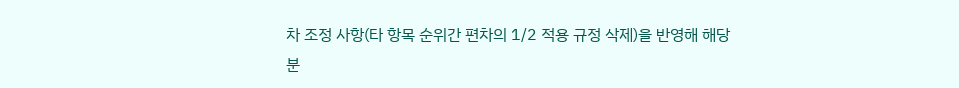차 조정 사항(타 항목 순위간 편차의 1/2 적용 규정 삭제)을 반영해 해당 분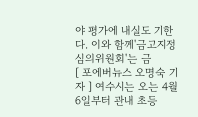야 평가에 내실도 기한다. 이와 함께'금고지정 심의위원회'는 금
[ 포에버뉴스 오명숙 기자 ] 여수시는 오는 4월 6일부터 관내 초등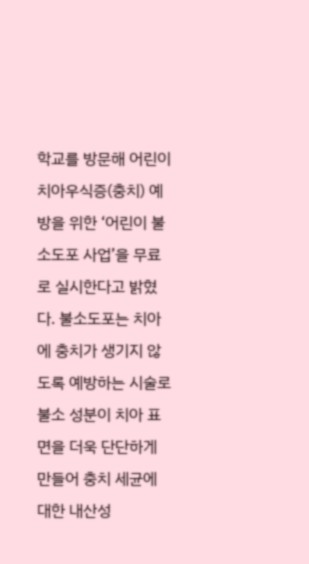학교를 방문해 어린이 치아우식증(충치) 예방을 위한 ‘어린이 불소도포 사업’을 무료로 실시한다고 밝혔다. 불소도포는 치아에 충치가 생기지 않도록 예방하는 시술로 불소 성분이 치아 표면을 더욱 단단하게 만들어 충치 세균에 대한 내산성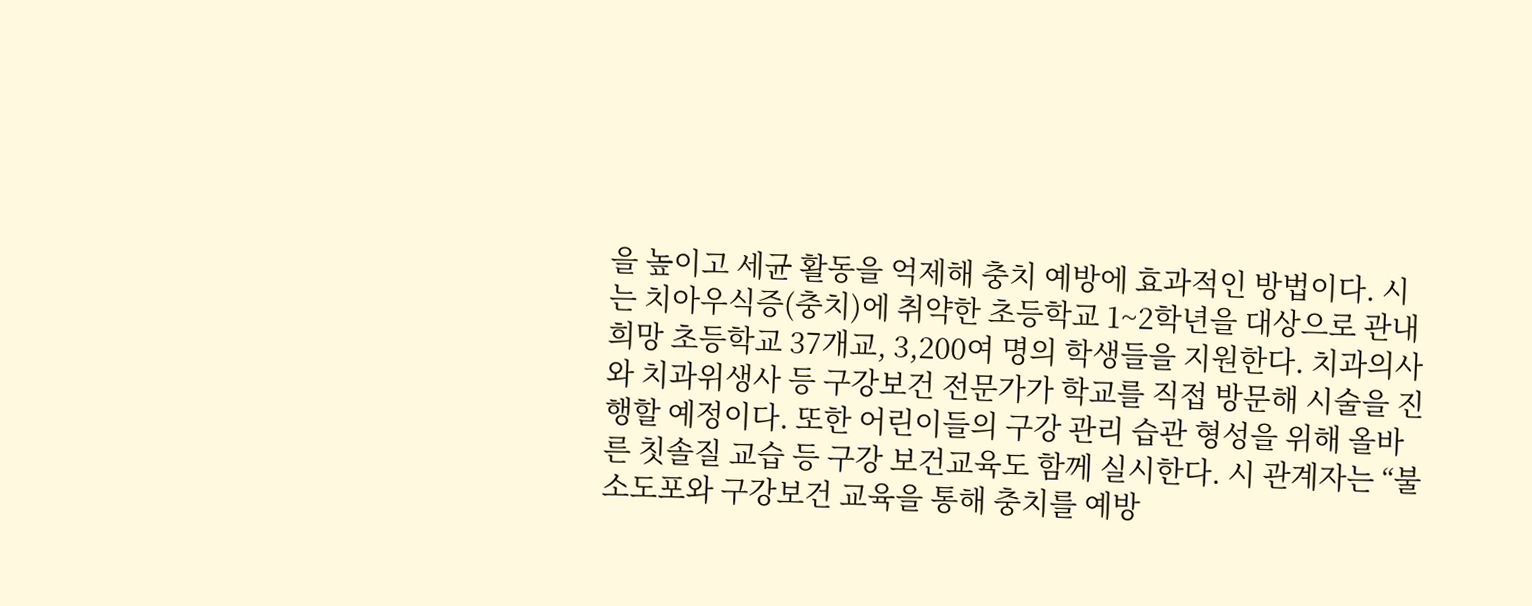을 높이고 세균 활동을 억제해 충치 예방에 효과적인 방법이다. 시는 치아우식증(충치)에 취약한 초등학교 1~2학년을 대상으로 관내 희망 초등학교 37개교, 3,200여 명의 학생들을 지원한다. 치과의사와 치과위생사 등 구강보건 전문가가 학교를 직접 방문해 시술을 진행할 예정이다. 또한 어린이들의 구강 관리 습관 형성을 위해 올바른 칫솔질 교습 등 구강 보건교육도 함께 실시한다. 시 관계자는 “불소도포와 구강보건 교육을 통해 충치를 예방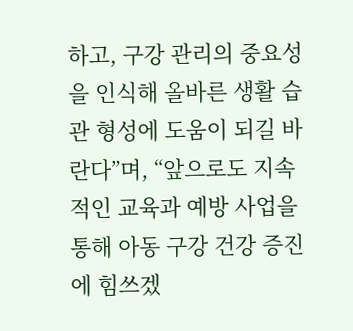하고, 구강 관리의 중요성을 인식해 올바른 생활 습관 형성에 도움이 되길 바란다”며, “앞으로도 지속적인 교육과 예방 사업을 통해 아동 구강 건강 증진에 힘쓰겠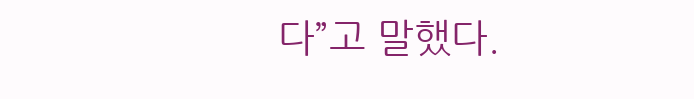다”고 말했다.